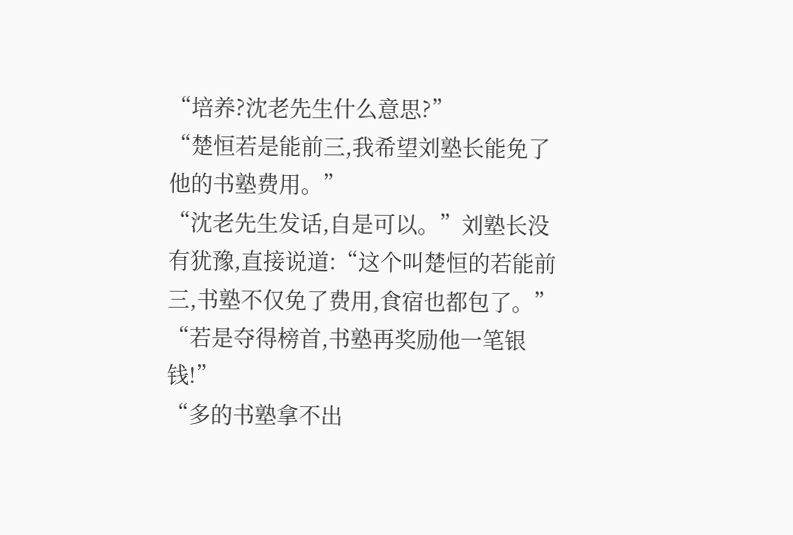“培养?沈老先生什么意思?”
“楚恒若是能前三,我希望刘塾长能免了他的书塾费用。”
“沈老先生发话,自是可以。”刘塾长没有犹豫,直接说道:“这个叫楚恒的若能前三,书塾不仅免了费用,食宿也都包了。”
“若是夺得榜首,书塾再奖励他一笔银钱!”
“多的书塾拿不出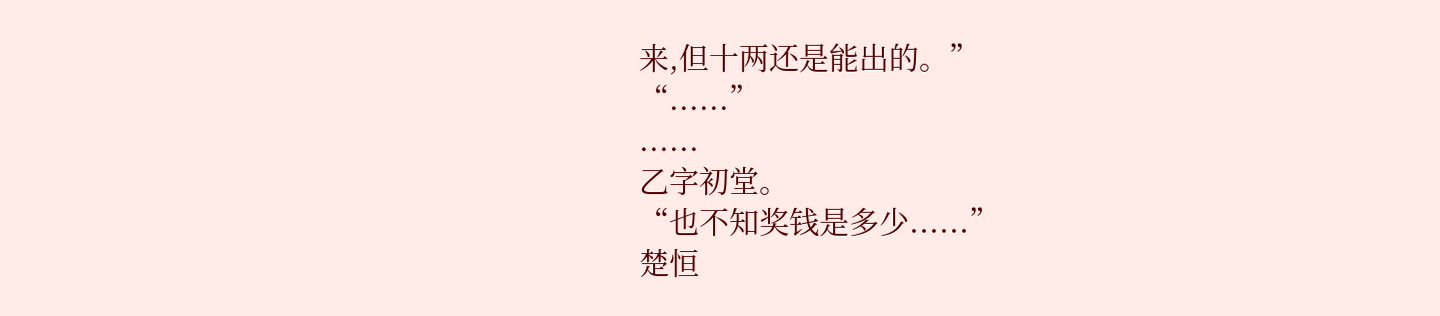来,但十两还是能出的。”
“......”
......
乙字初堂。
“也不知奖钱是多少......”
楚恒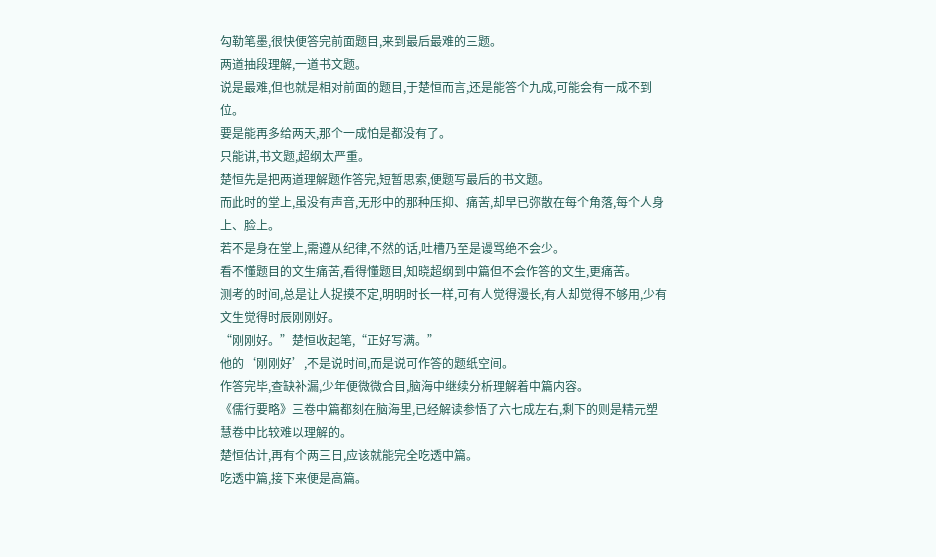勾勒笔墨,很快便答完前面题目,来到最后最难的三题。
两道抽段理解,一道书文题。
说是最难,但也就是相对前面的题目,于楚恒而言,还是能答个九成,可能会有一成不到位。
要是能再多给两天,那个一成怕是都没有了。
只能讲,书文题,超纲太严重。
楚恒先是把两道理解题作答完,短暂思索,便题写最后的书文题。
而此时的堂上,虽没有声音,无形中的那种压抑、痛苦,却早已弥散在每个角落,每个人身上、脸上。
若不是身在堂上,需遵从纪律,不然的话,吐槽乃至是谩骂绝不会少。
看不懂题目的文生痛苦,看得懂题目,知晓超纲到中篇但不会作答的文生,更痛苦。
测考的时间,总是让人捉摸不定,明明时长一样,可有人觉得漫长,有人却觉得不够用,少有文生觉得时辰刚刚好。
“刚刚好。”楚恒收起笔,“正好写满。”
他的‘刚刚好’,不是说时间,而是说可作答的题纸空间。
作答完毕,查缺补漏,少年便微微合目,脑海中继续分析理解着中篇内容。
《儒行要略》三卷中篇都刻在脑海里,已经解读参悟了六七成左右,剩下的则是精元塑慧卷中比较难以理解的。
楚恒估计,再有个两三日,应该就能完全吃透中篇。
吃透中篇,接下来便是高篇。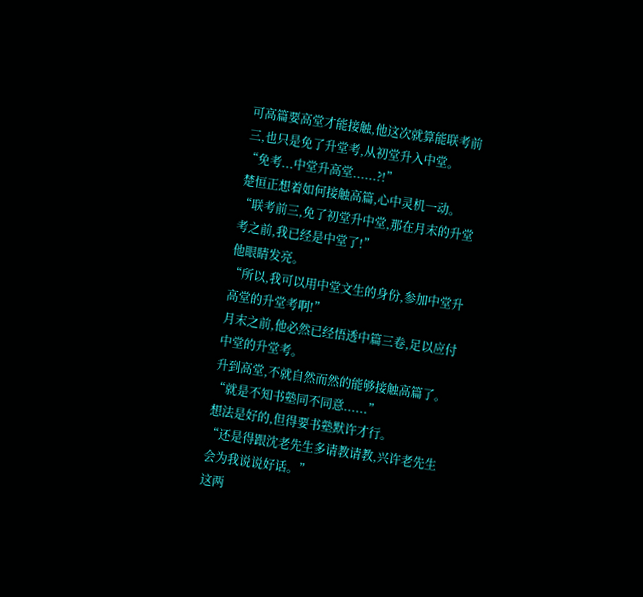可高篇要高堂才能接触,他这次就算能联考前三,也只是免了升堂考,从初堂升入中堂。
“免考...中堂升高堂......?!”
楚恒正想着如何接触高篇,心中灵机一动。
“联考前三,免了初堂升中堂,那在月末的升堂考之前,我已经是中堂了!”
他眼睛发亮。
“所以,我可以用中堂文生的身份,参加中堂升高堂的升堂考啊!”
月末之前,他必然已经悟透中篇三卷,足以应付中堂的升堂考。
升到高堂,不就自然而然的能够接触高篇了。
“就是不知书塾同不同意......”
想法是好的,但得要书塾默许才行。
“还是得跟沈老先生多请教请教,兴许老先生会为我说说好话。”
这两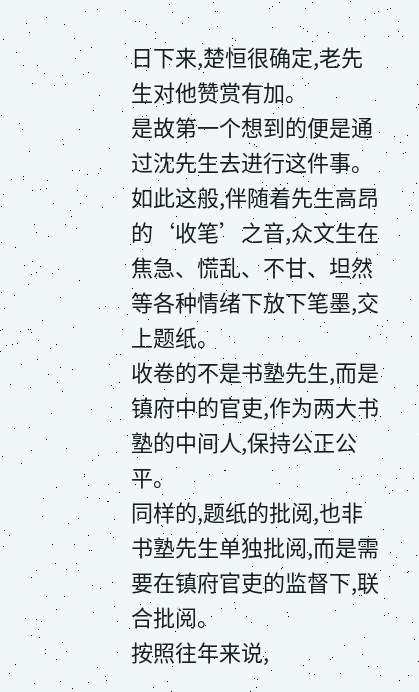日下来,楚恒很确定,老先生对他赞赏有加。
是故第一个想到的便是通过沈先生去进行这件事。
如此这般,伴随着先生高昂的‘收笔’之音,众文生在焦急、慌乱、不甘、坦然等各种情绪下放下笔墨,交上题纸。
收卷的不是书塾先生,而是镇府中的官吏,作为两大书塾的中间人,保持公正公平。
同样的,题纸的批阅,也非书塾先生单独批阅,而是需要在镇府官吏的监督下,联合批阅。
按照往年来说,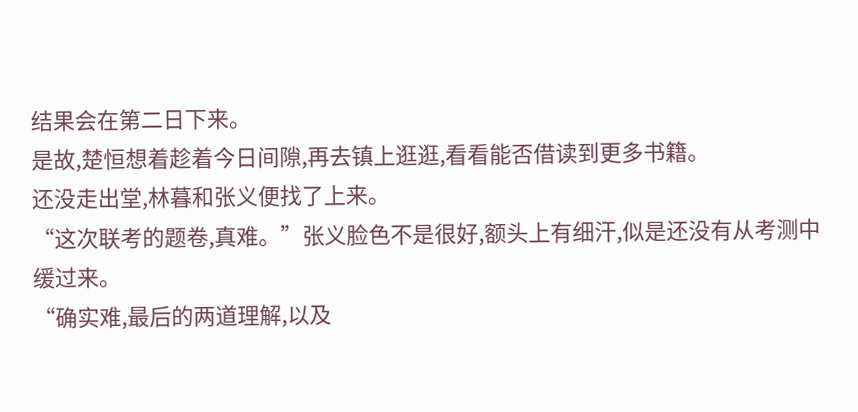结果会在第二日下来。
是故,楚恒想着趁着今日间隙,再去镇上逛逛,看看能否借读到更多书籍。
还没走出堂,林暮和张义便找了上来。
“这次联考的题卷,真难。”张义脸色不是很好,额头上有细汗,似是还没有从考测中缓过来。
“确实难,最后的两道理解,以及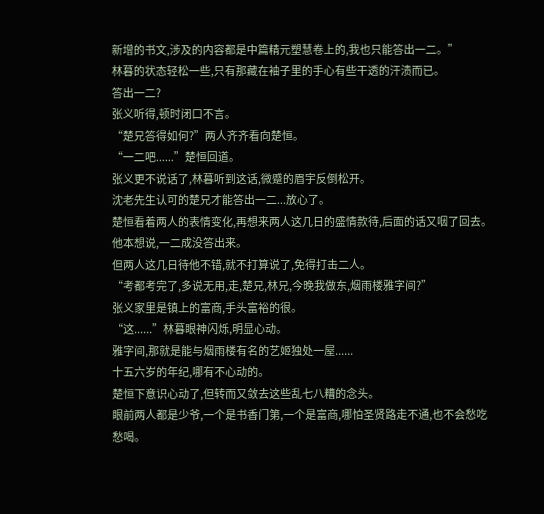新增的书文,涉及的内容都是中篇精元塑慧卷上的,我也只能答出一二。”
林暮的状态轻松一些,只有那藏在袖子里的手心有些干透的汗渍而已。
答出一二?
张义听得,顿时闭口不言。
“楚兄答得如何?”两人齐齐看向楚恒。
“一二吧......”楚恒回道。
张义更不说话了,林暮听到这话,微蹙的眉宇反倒松开。
沈老先生认可的楚兄才能答出一二...放心了。
楚恒看着两人的表情变化,再想来两人这几日的盛情款待,后面的话又咽了回去。
他本想说,一二成没答出来。
但两人这几日待他不错,就不打算说了,免得打击二人。
“考都考完了,多说无用,走,楚兄,林兄,今晚我做东,烟雨楼雅字间?”
张义家里是镇上的富商,手头富裕的很。
“这......”林暮眼神闪烁,明显心动。
雅字间,那就是能与烟雨楼有名的艺姬独处一屋......
十五六岁的年纪,哪有不心动的。
楚恒下意识心动了,但转而又敛去这些乱七八糟的念头。
眼前两人都是少爷,一个是书香门第,一个是富商,哪怕圣贤路走不通,也不会愁吃愁喝。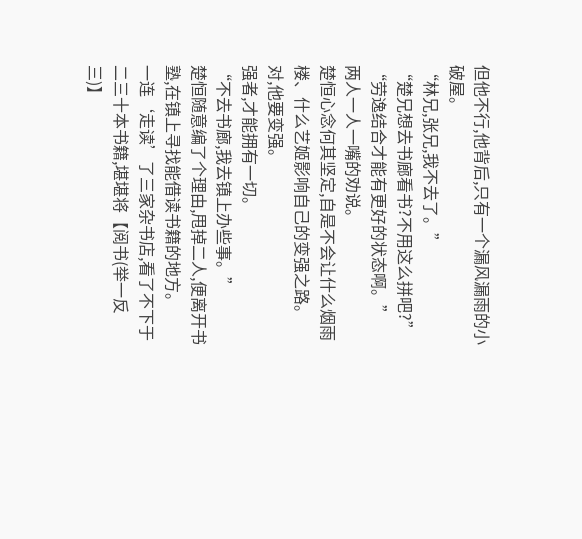但他不行,他背后,只有一个漏风漏雨的小破屋。
“林兄,张兄,我不去了。”
“楚兄想去书廊看书?不用这么拼吧?”
“劳逸结合才能有更好的状态啊。”
两人一人一嘴的劝说。
楚恒心念何其坚定,自是不会让什么烟雨楼、什么艺姬影响自己的变强之路。
对,他要变强。
强者,才能拥有一切。
“不去书廊,我去镇上办些事。”
楚恒随意编了个理由,甩掉二人,便离开书塾,在镇上寻找能借读书籍的地方。
一连‘走读’了三家杂书店,看了不下于二三十本书籍,堪堪将【阅书(举一反三)】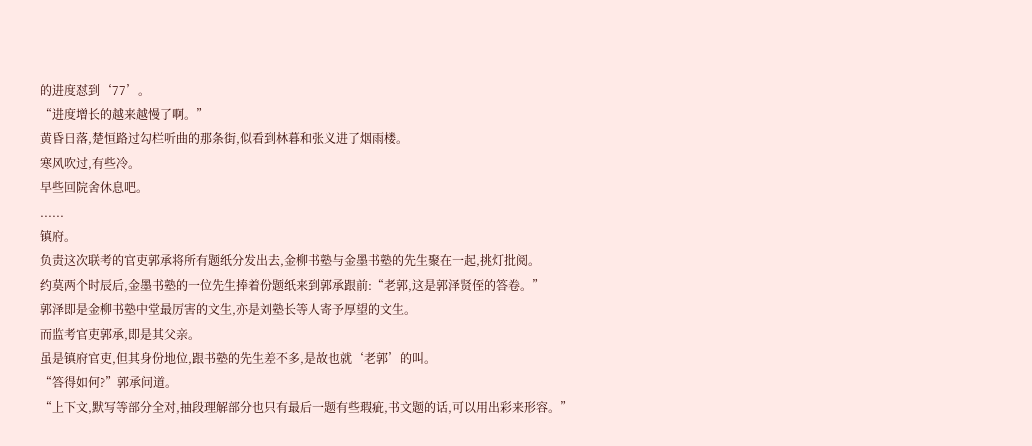的进度怼到‘77’。
“进度增长的越来越慢了啊。”
黄昏日落,楚恒路过勾栏听曲的那条街,似看到林暮和张义进了烟雨楼。
寒风吹过,有些冷。
早些回院舍休息吧。
......
镇府。
负责这次联考的官吏郭承将所有题纸分发出去,金柳书塾与金墨书塾的先生聚在一起,挑灯批阅。
约莫两个时辰后,金墨书塾的一位先生捧着份题纸来到郭承跟前:“老郭,这是郭泽贤侄的答卷。”
郭泽即是金柳书塾中堂最厉害的文生,亦是刘塾长等人寄予厚望的文生。
而监考官吏郭承,即是其父亲。
虽是镇府官吏,但其身份地位,跟书塾的先生差不多,是故也就‘老郭’的叫。
“答得如何?”郭承问道。
“上下文,默写等部分全对,抽段理解部分也只有最后一题有些瑕疵,书文题的话,可以用出彩来形容。”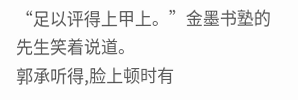“足以评得上甲上。”金墨书塾的先生笑着说道。
郭承听得,脸上顿时有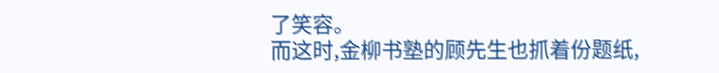了笑容。
而这时,金柳书塾的顾先生也抓着份题纸,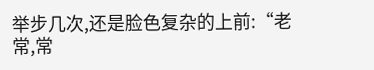举步几次,还是脸色复杂的上前:“老常,常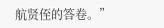航贤侄的答卷。”